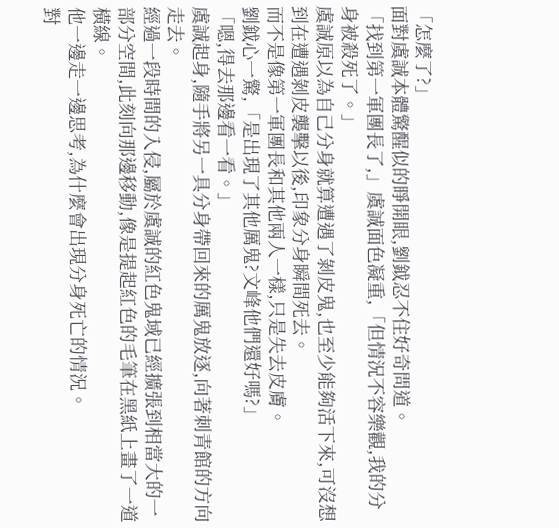「怎麼了?」
面對虞誠本體驚醒似的睜開眼,劉鉞忍不住好奇問道。
「找到第一軍團長了,」虞誠面色凝重,「但情況不容樂觀,我的分身被殺死了。」
虞誠原以為自己分身就算遭遇了剝皮鬼,也至少能夠活下來,可沒想到在遭遇剝皮襲擊以後,印象分身瞬間死去。
而不是像第一軍團長和其他兩人一樣,只是失去皮膚。
劉鉞心一驚,「是出現了其他厲鬼?文峰他們還好嗎?」
「嗯,得去那邊看一看。」
虞誠起身,隨手將另一具分身帶回來的厲鬼放逐,向著刺青館的方向走去。
經過一段時間的入侵,屬於虞誠的紅色鬼域已經擴張到相當大的一部分空間,此刻向那邊移動,像是提起紅色的毛筆在黑紙上畫了一道橫線。
他一邊走一邊思考,為什麼會出現分身死亡的情況。
對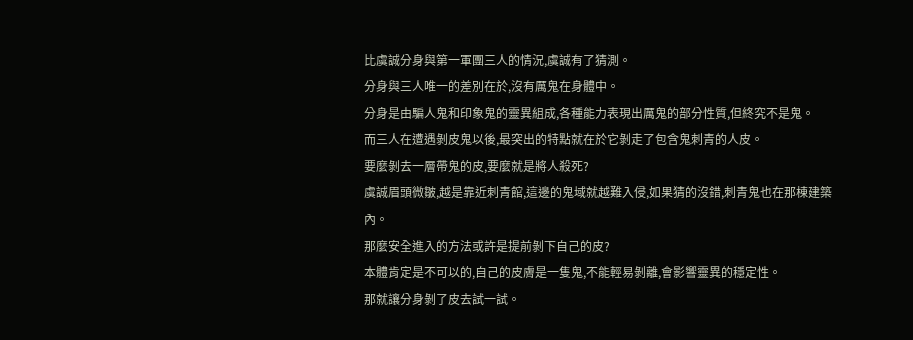比虞誠分身與第一軍團三人的情況,虞誠有了猜測。
分身與三人唯一的差別在於,沒有厲鬼在身體中。
分身是由騙人鬼和印象鬼的靈異組成,各種能力表現出厲鬼的部分性質,但終究不是鬼。
而三人在遭遇剝皮鬼以後,最突出的特點就在於它剝走了包含鬼刺青的人皮。
要麼剝去一層帶鬼的皮,要麼就是將人殺死?
虞誠眉頭微皺,越是靠近刺青館,這邊的鬼域就越難入侵,如果猜的沒錯,刺青鬼也在那棟建築內。
那麼安全進入的方法或許是提前剝下自己的皮?
本體肯定是不可以的,自己的皮膚是一隻鬼,不能輕易剝離,會影響靈異的穩定性。
那就讓分身剝了皮去試一試。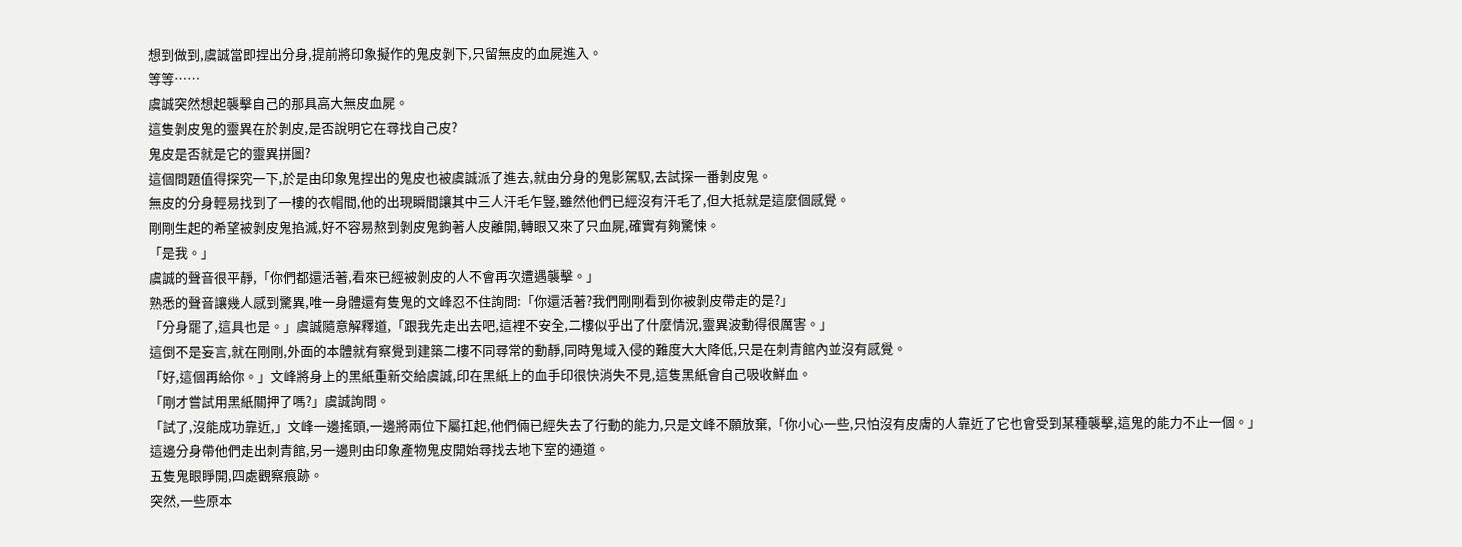想到做到,虞誠當即捏出分身,提前將印象擬作的鬼皮剝下,只留無皮的血屍進入。
等等……
虞誠突然想起襲擊自己的那具高大無皮血屍。
這隻剝皮鬼的靈異在於剝皮,是否說明它在尋找自己皮?
鬼皮是否就是它的靈異拼圖?
這個問題值得探究一下,於是由印象鬼捏出的鬼皮也被虞誠派了進去,就由分身的鬼影駕馭,去試探一番剝皮鬼。
無皮的分身輕易找到了一樓的衣帽間,他的出現瞬間讓其中三人汗毛乍豎,雖然他們已經沒有汗毛了,但大抵就是這麼個感覺。
剛剛生起的希望被剝皮鬼掐滅,好不容易熬到剝皮鬼鉤著人皮離開,轉眼又來了只血屍,確實有夠驚悚。
「是我。」
虞誠的聲音很平靜,「你們都還活著,看來已經被剝皮的人不會再次遭遇襲擊。」
熟悉的聲音讓幾人感到驚異,唯一身體還有隻鬼的文峰忍不住詢問:「你還活著?我們剛剛看到你被剝皮帶走的是?」
「分身罷了,這具也是。」虞誠隨意解釋道,「跟我先走出去吧,這裡不安全,二樓似乎出了什麼情況,靈異波動得很厲害。」
這倒不是妄言,就在剛剛,外面的本體就有察覺到建築二樓不同尋常的動靜,同時鬼域入侵的難度大大降低,只是在刺青館內並沒有感覺。
「好,這個再給你。」文峰將身上的黑紙重新交給虞誠,印在黑紙上的血手印很快消失不見,這隻黑紙會自己吸收鮮血。
「剛才嘗試用黑紙關押了嗎?」虞誠詢問。
「試了,沒能成功靠近,」文峰一邊搖頭,一邊將兩位下屬扛起,他們倆已經失去了行動的能力,只是文峰不願放棄,「你小心一些,只怕沒有皮膚的人靠近了它也會受到某種襲擊,這鬼的能力不止一個。」
這邊分身帶他們走出刺青館,另一邊則由印象產物鬼皮開始尋找去地下室的通道。
五隻鬼眼睜開,四處觀察痕跡。
突然,一些原本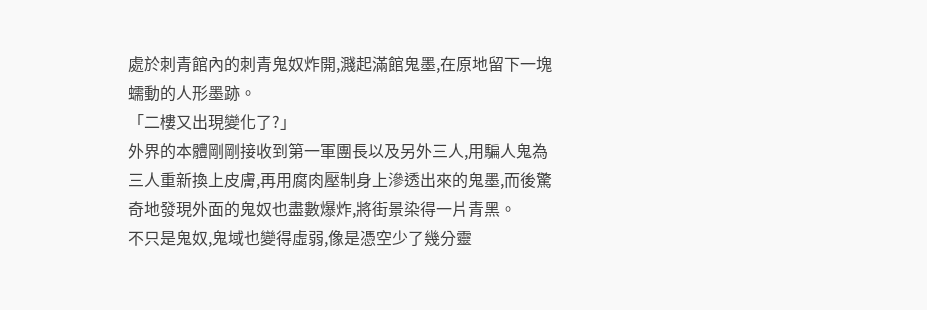處於刺青館內的刺青鬼奴炸開,濺起滿館鬼墨,在原地留下一塊蠕動的人形墨跡。
「二樓又出現變化了?」
外界的本體剛剛接收到第一軍團長以及另外三人,用騙人鬼為三人重新換上皮膚,再用腐肉壓制身上滲透出來的鬼墨,而後驚奇地發現外面的鬼奴也盡數爆炸,將街景染得一片青黑。
不只是鬼奴,鬼域也變得虛弱,像是憑空少了幾分靈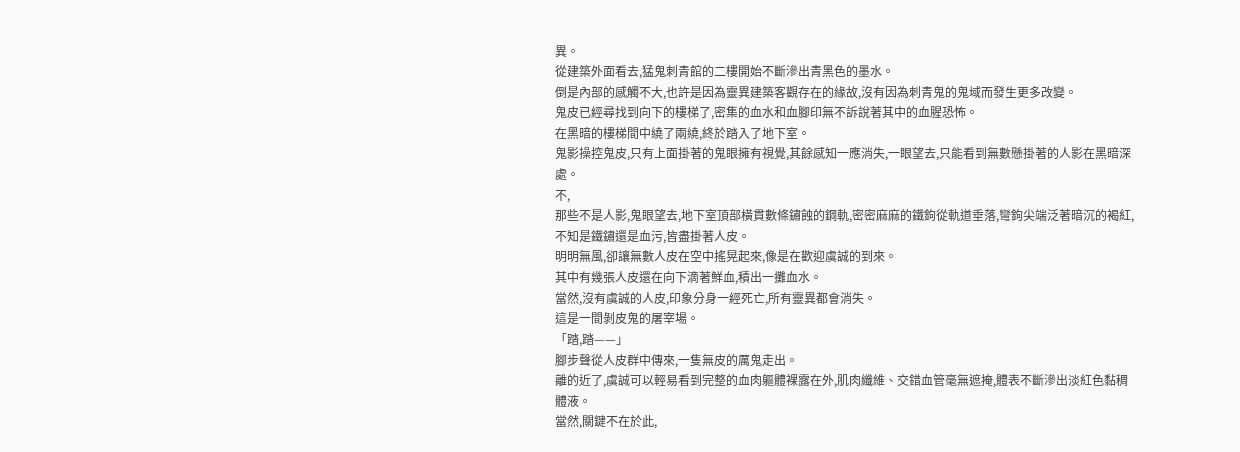異。
從建築外面看去,猛鬼刺青館的二樓開始不斷滲出青黑色的墨水。
倒是內部的感觸不大,也許是因為靈異建築客觀存在的緣故,沒有因為刺青鬼的鬼域而發生更多改變。
鬼皮已經尋找到向下的樓梯了,密集的血水和血腳印無不訴說著其中的血腥恐怖。
在黑暗的樓梯間中繞了兩繞,終於踏入了地下室。
鬼影操控鬼皮,只有上面掛著的鬼眼擁有視覺,其餘感知一應消失,一眼望去,只能看到無數懸掛著的人影在黑暗深處。
不,
那些不是人影,鬼眼望去,地下室頂部橫貫數條鏽蝕的鋼軌,密密麻麻的鐵鉤從軌道垂落,彎鉤尖端泛著暗沉的褐紅,不知是鐵鏽還是血污,皆盡掛著人皮。
明明無風,卻讓無數人皮在空中搖晃起來,像是在歡迎虞誠的到來。
其中有幾張人皮還在向下滴著鮮血,積出一攤血水。
當然,沒有虞誠的人皮,印象分身一經死亡,所有靈異都會消失。
這是一間剝皮鬼的屠宰場。
「踏,踏——」
腳步聲從人皮群中傳來,一隻無皮的厲鬼走出。
離的近了,虞誠可以輕易看到完整的血肉軀體裸露在外,肌肉纖維、交錯血管毫無遮掩,體表不斷滲出淡紅色黏稠體液。
當然,關鍵不在於此,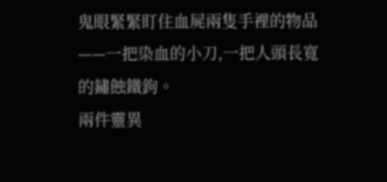鬼眼緊緊盯住血屍兩隻手裡的物品——一把染血的小刀,一把人頭長寬的鏽蝕鐵鉤。
兩件靈異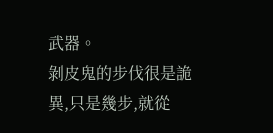武器。
剝皮鬼的步伐很是詭異,只是幾步,就從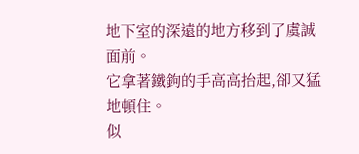地下室的深遠的地方移到了虞誠面前。
它拿著鐵鉤的手高高抬起,卻又猛地頓住。
似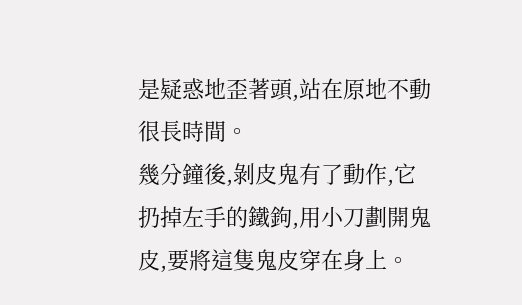是疑惑地歪著頭,站在原地不動很長時間。
幾分鐘後,剝皮鬼有了動作,它扔掉左手的鐵鉤,用小刀劃開鬼皮,要將這隻鬼皮穿在身上。